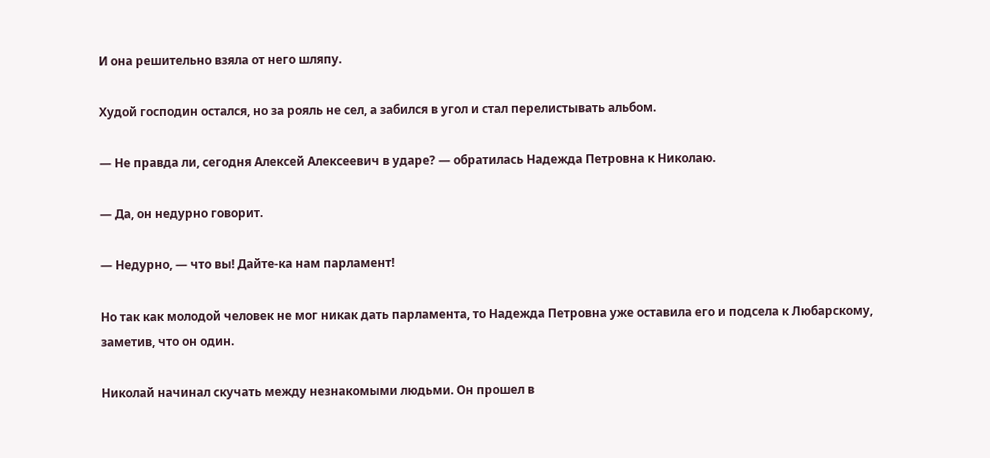И она решительно взяла от него шляпу.

Худой господин остался, но за рояль не сел, а забился в угол и стал перелистывать альбом.

— Не правда ли, сегодня Алексей Алексеевич в ударе? — обратилась Надежда Петровна к Николаю.

— Да, он недурно говорит.

— Недурно, — что вы! Дайте-ка нам парламент!

Но так как молодой человек не мог никак дать парламента, то Надежда Петровна уже оставила его и подсела к Любарскому, заметив, что он один.

Николай начинал скучать между незнакомыми людьми. Он прошел в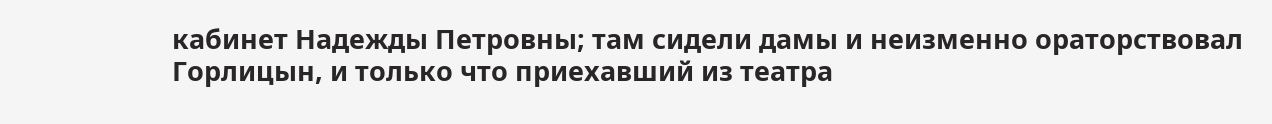кабинет Надежды Петровны; там сидели дамы и неизменно ораторствовал Горлицын, и только что приехавший из театра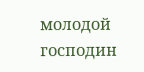молодой господин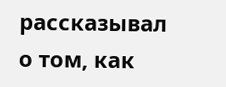рассказывал о том, как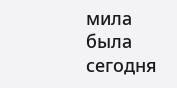мила была сегодня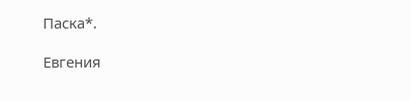Паска*.

Евгения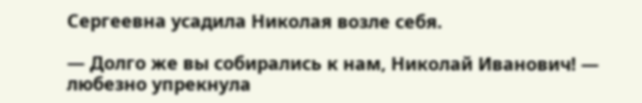Сергеевна усадила Николая возле себя.

— Долго же вы собирались к нам, Николай Иванович! — любезно упрекнула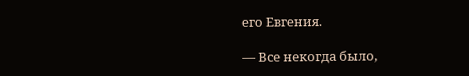его Евгения.

— Все некогда было,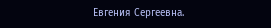Евгения Сергеевна.